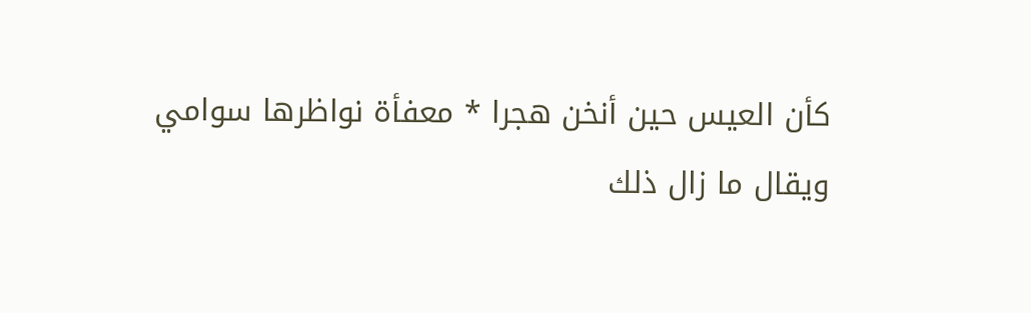كأن العيس حين أنخن هجرا * معفأة نواظرها سوامي
ويقال ما زال ذلك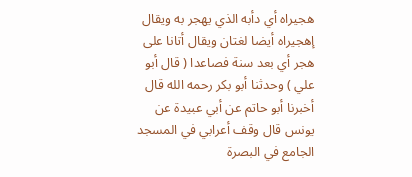هجيراه أي دأبه الذي يهجر به ويقال إهجيراه أيضا لغتان ويقال أتانا على هجر أي بعد سنة فصاعدا ( قال أبو علي ) وحدثنا أبو بكر رحمه الله قال أخبرنا أبو حاتم عن أبي عبيدة عن يونس قال وقف أعرابي في المسجد الجامع في البصرة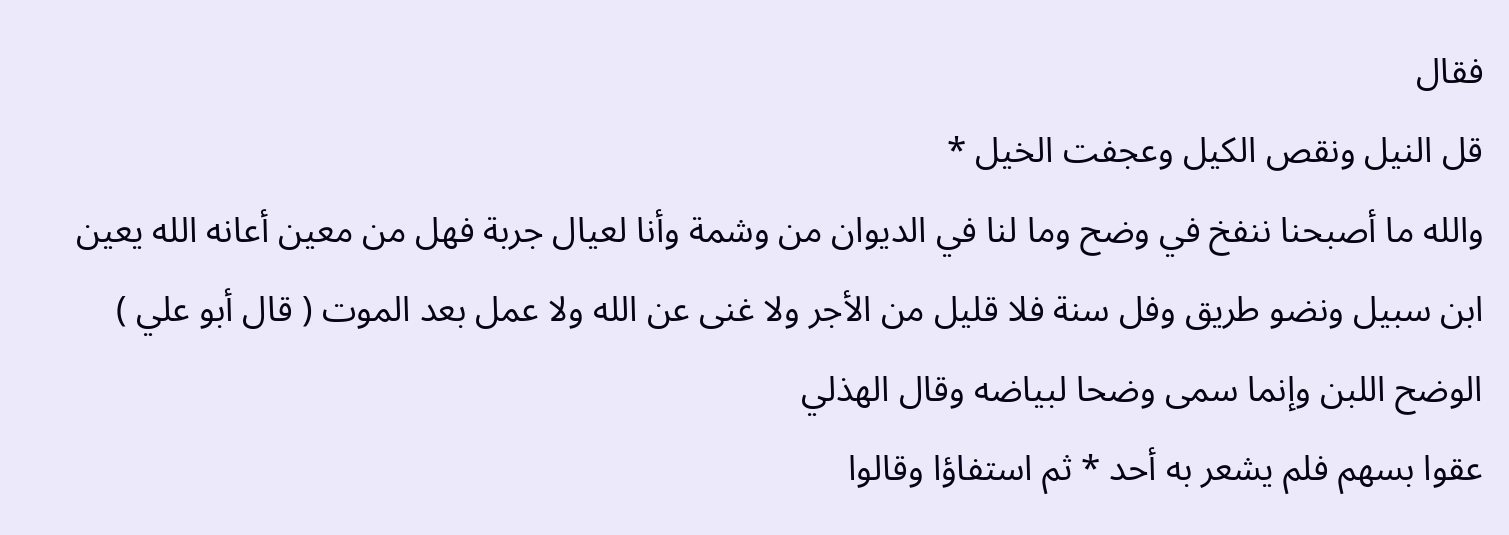فقال
قل النيل ونقص الكيل وعجفت الخيل *
والله ما أصبحنا ننفخ في وضح وما لنا في الديوان من وشمة وأنا لعيال جربة فهل من معين أعانه الله يعين ابن سبيل ونضو طريق وفل سنة فلا قليل من الأجر ولا غنى عن الله ولا عمل بعد الموت ( قال أبو علي ) الوضح اللبن وإنما سمى وضحا لبياضه وقال الهذلي
عقوا بسهم فلم يشعر به أحد * ثم استفاؤا وقالوا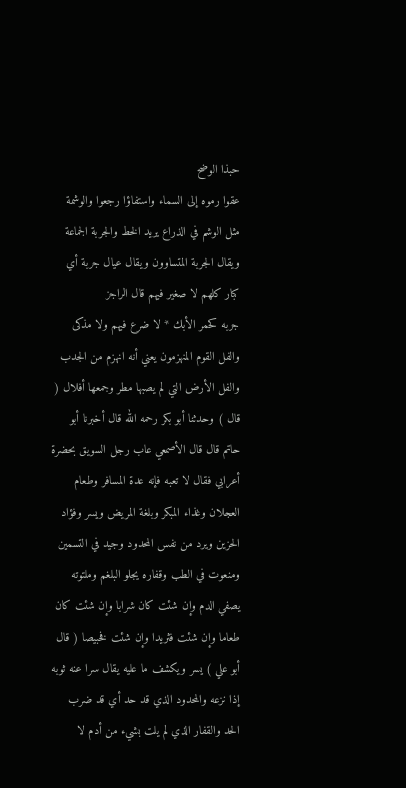حبذا الوضح
عقوا رموه إلى السماء واستفاؤا رجعوا والوشمة مثل الوشم في الذراع يريد الخط والجربة الجماعة ويقال الجربة المتساوون ويقال عيال جربة أي كبار كلهم لا صغير فيهم قال الراجز
جربه كحمر الأبك * لا ضرع فيهم ولا مذكى
والفل القوم المنهزمون يعني أنه انهزم من الجدب والفل الأرض التي لم يصبها مطر وجمعها أفلال ( قال ) وحدثنا أبو بكر رحمه الله قال أخبرنا أبو حاتم قال قال الأصمعي عاب رجل السويق بحضرة أعرابي فقال لا تعبه فإنه عدة المسافر وطعام العجلان وغذاء المبكر وبلغة المريض ويسر وفؤاد الحزين ويرد من نفس المحدود وجيد في التسمين ومنعوت في الطب وقفاره يجلو البلغم وملتوته يصفي الدم وإن شئت كان شرابا وإن شئت كان طعاما وإن شئت فثريدا وإن شئت فخبيصا ( قال أبو علي ) يسر ويكشف ما عليه يقال سرا عنه ثوبه إذا نزعه والمحدود الذي قد حد أي قد ضرب الحد والقفار الذي لم يلت بشيء من أدم لا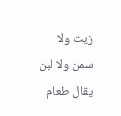زيت ولا سمن ولا لبن يقال طعام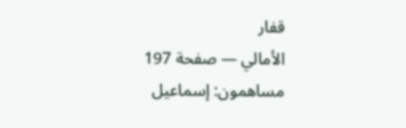قفار
الأمالي — صفحة 197
مساهمون: إسماعيل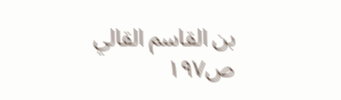بن القاسم القالي
ص١٩٧